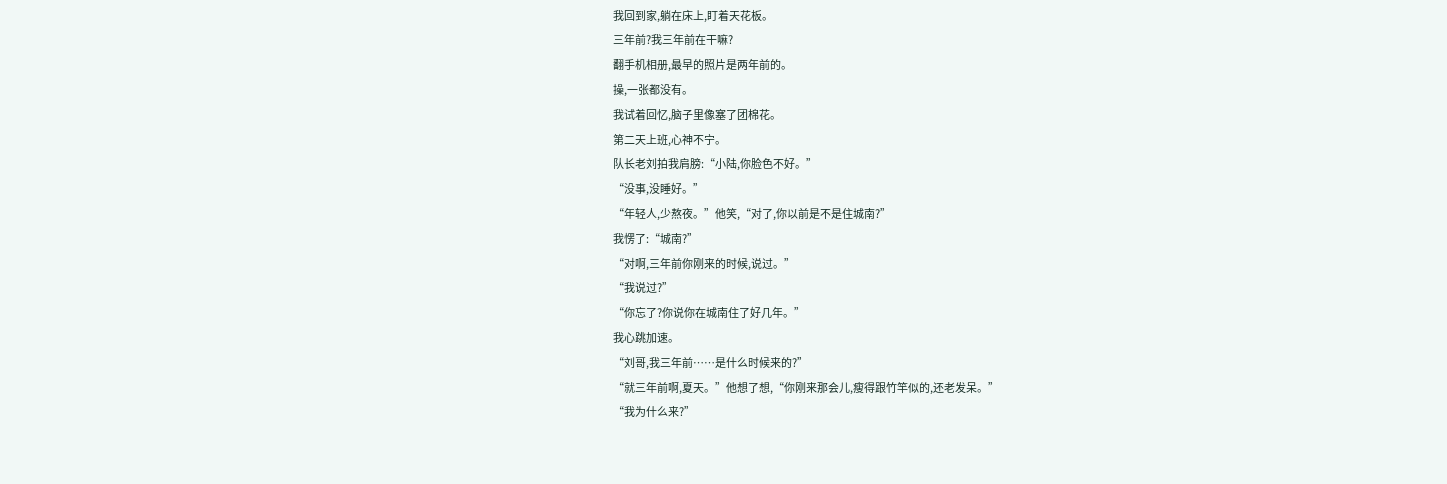我回到家,躺在床上,盯着天花板。
三年前?我三年前在干嘛?
翻手机相册,最早的照片是两年前的。
操,一张都没有。
我试着回忆,脑子里像塞了团棉花。
第二天上班,心神不宁。
队长老刘拍我肩膀:“小陆,你脸色不好。”
“没事,没睡好。”
“年轻人,少熬夜。”他笑,“对了,你以前是不是住城南?”
我愣了:“城南?”
“对啊,三年前你刚来的时候,说过。”
“我说过?”
“你忘了?你说你在城南住了好几年。”
我心跳加速。
“刘哥,我三年前……是什么时候来的?”
“就三年前啊,夏天。”他想了想,“你刚来那会儿,瘦得跟竹竿似的,还老发呆。”
“我为什么来?”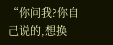“你问我?你自己说的,想换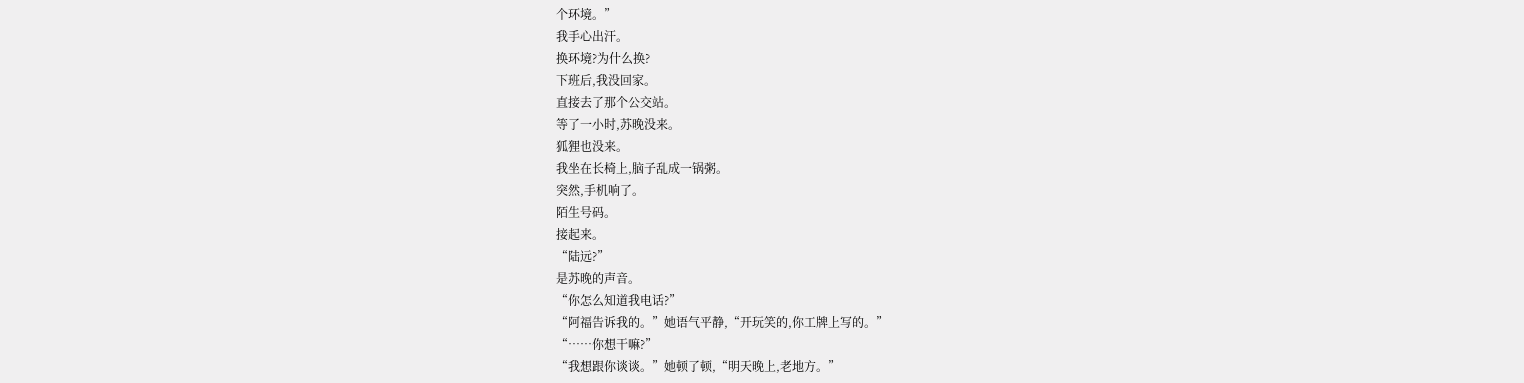个环境。”
我手心出汗。
换环境?为什么换?
下班后,我没回家。
直接去了那个公交站。
等了一小时,苏晚没来。
狐狸也没来。
我坐在长椅上,脑子乱成一锅粥。
突然,手机响了。
陌生号码。
接起来。
“陆远?”
是苏晚的声音。
“你怎么知道我电话?”
“阿福告诉我的。”她语气平静,“开玩笑的,你工牌上写的。”
“……你想干嘛?”
“我想跟你谈谈。”她顿了顿,“明天晚上,老地方。”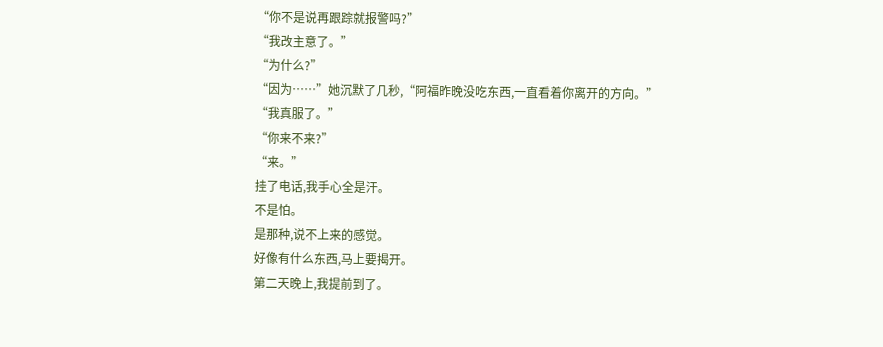“你不是说再跟踪就报警吗?”
“我改主意了。”
“为什么?”
“因为……”她沉默了几秒,“阿福昨晚没吃东西,一直看着你离开的方向。”
“我真服了。”
“你来不来?”
“来。”
挂了电话,我手心全是汗。
不是怕。
是那种,说不上来的感觉。
好像有什么东西,马上要揭开。
第二天晚上,我提前到了。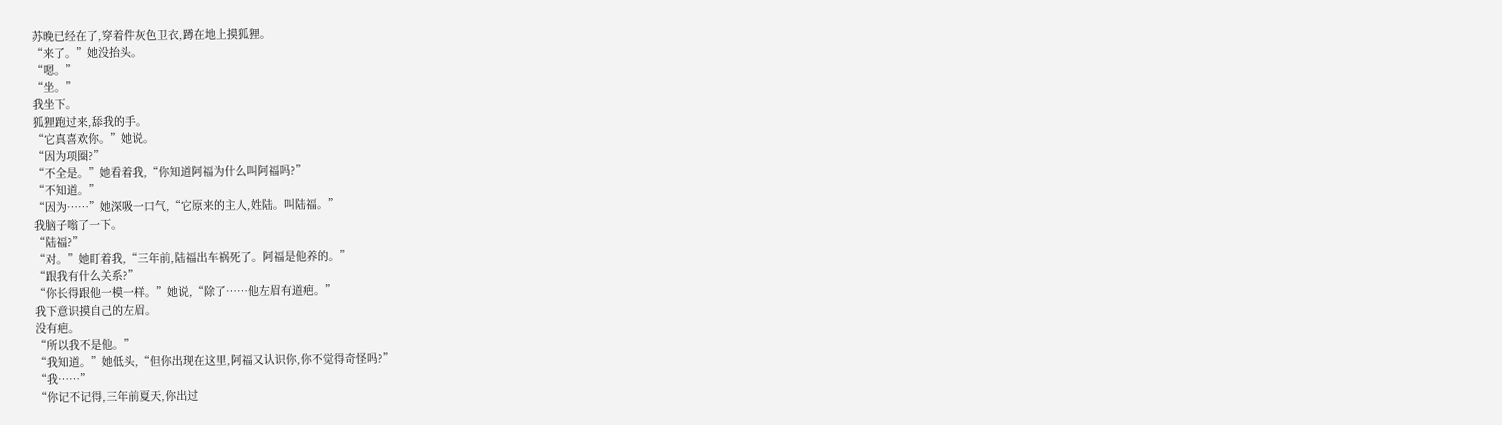苏晚已经在了,穿着件灰色卫衣,蹲在地上摸狐狸。
“来了。”她没抬头。
“嗯。”
“坐。”
我坐下。
狐狸跑过来,舔我的手。
“它真喜欢你。”她说。
“因为项圈?”
“不全是。”她看着我,“你知道阿福为什么叫阿福吗?”
“不知道。”
“因为……”她深吸一口气,“它原来的主人,姓陆。叫陆福。”
我脑子嗡了一下。
“陆福?”
“对。”她盯着我,“三年前,陆福出车祸死了。阿福是他养的。”
“跟我有什么关系?”
“你长得跟他一模一样。”她说,“除了……他左眉有道疤。”
我下意识摸自己的左眉。
没有疤。
“所以我不是他。”
“我知道。”她低头,“但你出现在这里,阿福又认识你,你不觉得奇怪吗?”
“我……”
“你记不记得,三年前夏天,你出过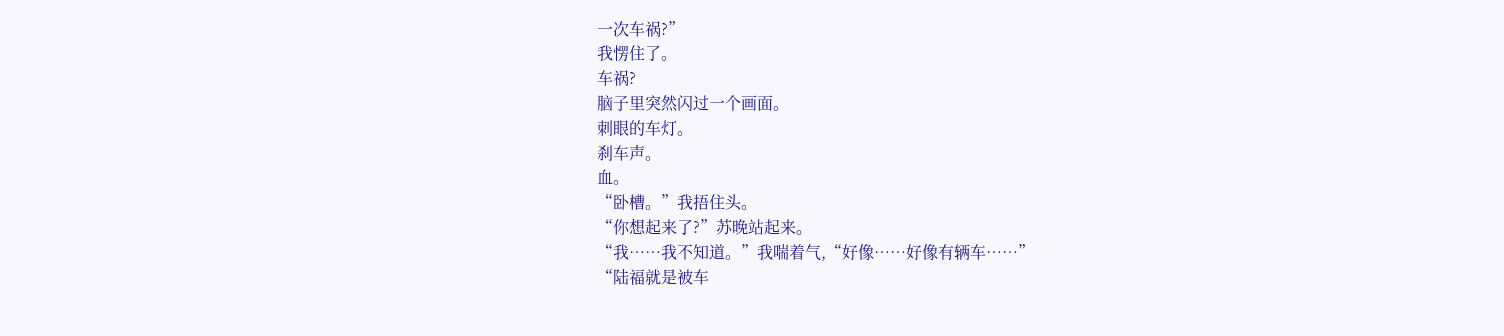一次车祸?”
我愣住了。
车祸?
脑子里突然闪过一个画面。
刺眼的车灯。
刹车声。
血。
“卧槽。”我捂住头。
“你想起来了?”苏晚站起来。
“我……我不知道。”我喘着气,“好像……好像有辆车……”
“陆福就是被车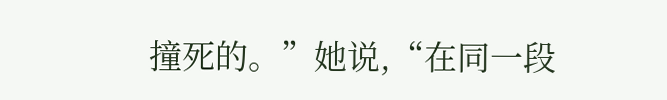撞死的。”她说,“在同一段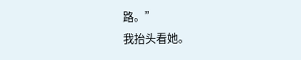路。”
我抬头看她。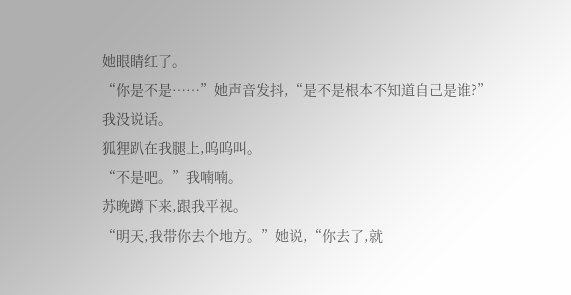她眼睛红了。
“你是不是……”她声音发抖,“是不是根本不知道自己是谁?”
我没说话。
狐狸趴在我腿上,呜呜叫。
“不是吧。”我喃喃。
苏晚蹲下来,跟我平视。
“明天,我带你去个地方。”她说,“你去了,就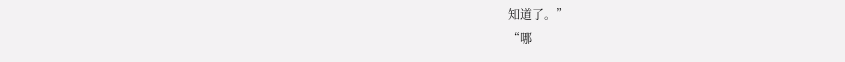知道了。”
“哪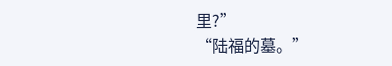里?”
“陆福的墓。”